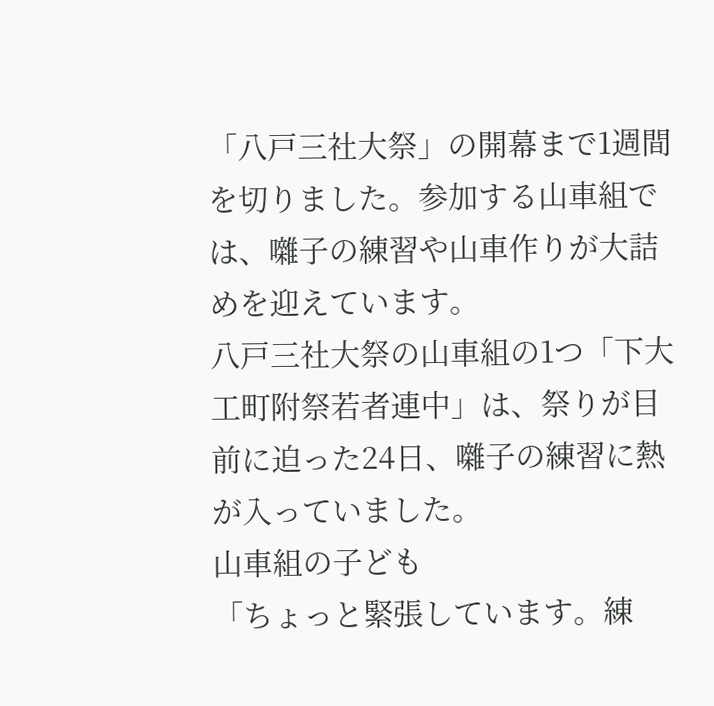「八戸三社大祭」の開幕まで1週間を切りました。参加する山車組では、囃子の練習や山車作りが大詰めを迎えています。
八戸三社大祭の山車組の1つ「下大工町附祭若者連中」は、祭りが目前に迫った24日、囃子の練習に熱が入っていました。
山車組の子ども
「ちょっと緊張しています。練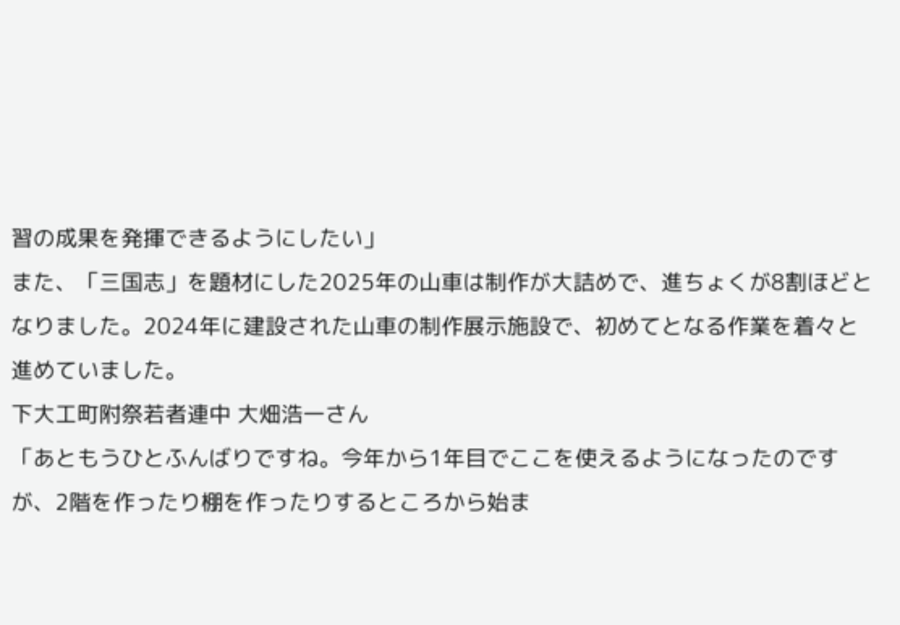習の成果を発揮できるようにしたい」
また、「三国志」を題材にした2025年の山車は制作が大詰めで、進ちょくが8割ほどとなりました。2024年に建設された山車の制作展示施設で、初めてとなる作業を着々と進めていました。
下大工町附祭若者連中 大畑浩一さん
「あともうひとふんばりですね。今年から1年目でここを使えるようになったのですが、2階を作ったり棚を作ったりするところから始ま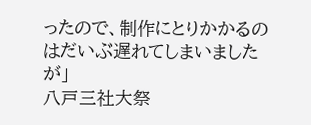ったので、制作にとりかかるのはだいぶ遅れてしまいましたが」
八戸三社大祭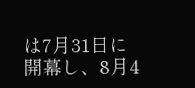は7月31日に開幕し、8月4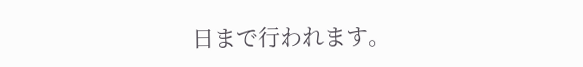日まで行われます。